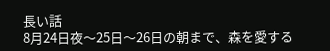長い話
8月24日夜〜25日〜26日の朝まで、森を愛する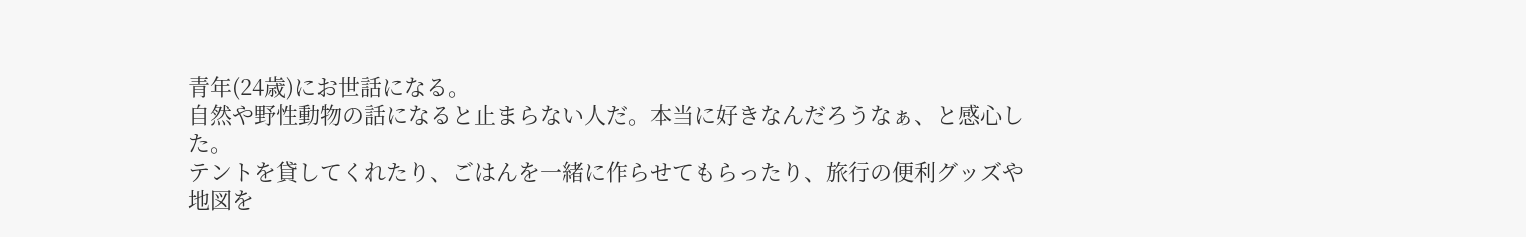青年(24歳)にお世話になる。
自然や野性動物の話になると止まらない人だ。本当に好きなんだろうなぁ、と感心した。
テントを貸してくれたり、ごはんを一緒に作らせてもらったり、旅行の便利グッズや地図を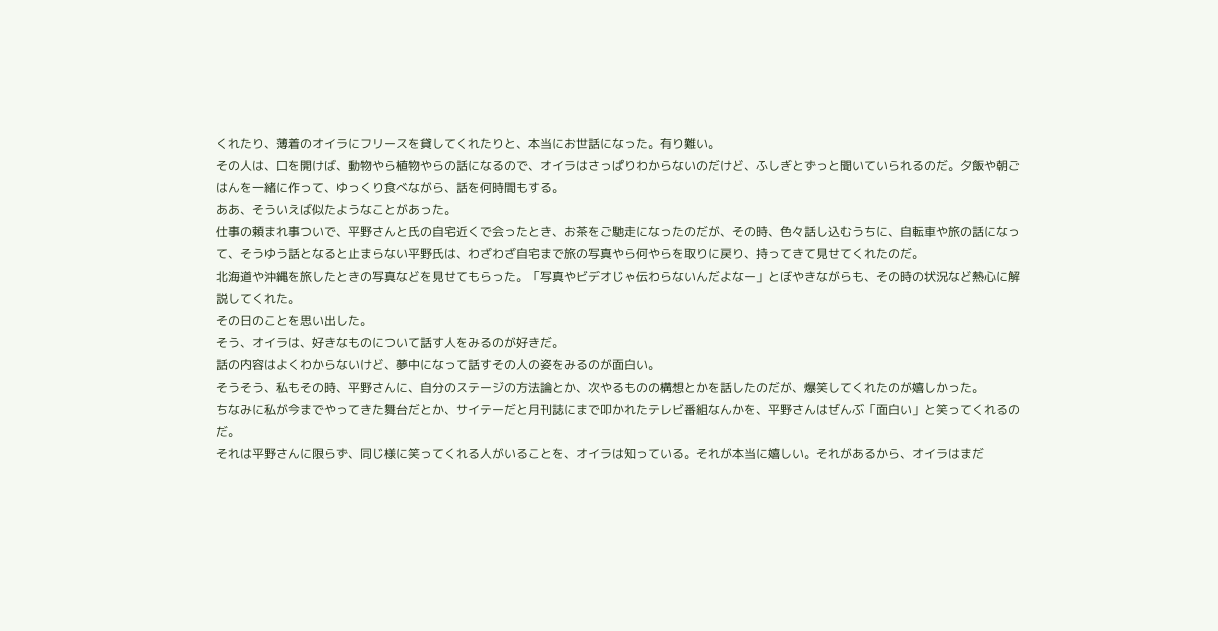くれたり、薄着のオイラにフリースを貸してくれたりと、本当にお世話になった。有り難い。
その人は、口を開けば、動物やら植物やらの話になるので、オイラはさっぱりわからないのだけど、ふしぎとずっと聞いていられるのだ。夕飯や朝ごはんを一緒に作って、ゆっくり食べながら、話を何時間もする。
ああ、そういえば似たようなことがあった。
仕事の頼まれ事ついで、平野さんと氏の自宅近くで会ったとき、お茶をご馳走になったのだが、その時、色々話し込むうちに、自転車や旅の話になって、そうゆう話となると止まらない平野氏は、わざわざ自宅まで旅の写真やら何やらを取りに戻り、持ってきて見せてくれたのだ。
北海道や沖縄を旅したときの写真などを見せてもらった。「写真やビデオじゃ伝わらないんだよなー」とぼやきながらも、その時の状況など熱心に解説してくれた。
その日のことを思い出した。
そう、オイラは、好きなものについて話す人をみるのが好きだ。
話の内容はよくわからないけど、夢中になって話すその人の姿をみるのが面白い。
そうそう、私もその時、平野さんに、自分のステージの方法論とか、次やるものの構想とかを話したのだが、爆笑してくれたのが嬉しかった。
ちなみに私が今までやってきた舞台だとか、サイテーだと月刊誌にまで叩かれたテレビ番組なんかを、平野さんはぜんぶ「面白い」と笑ってくれるのだ。
それは平野さんに限らず、同じ様に笑ってくれる人がいることを、オイラは知っている。それが本当に嬉しい。それがあるから、オイラはまだ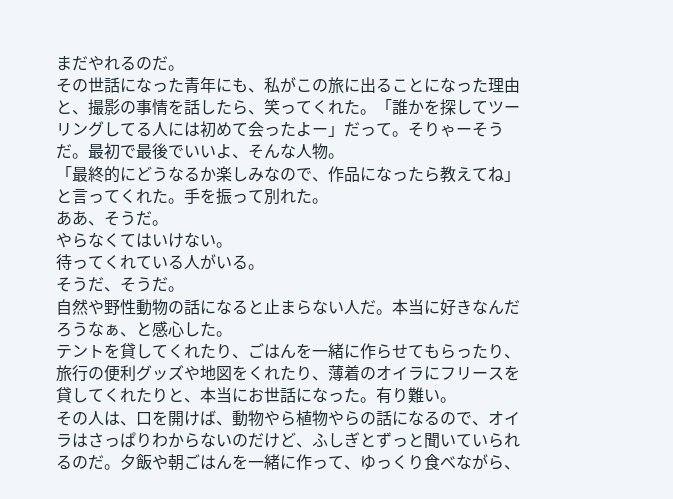まだやれるのだ。
その世話になった青年にも、私がこの旅に出ることになった理由と、撮影の事情を話したら、笑ってくれた。「誰かを探してツーリングしてる人には初めて会ったよー」だって。そりゃーそうだ。最初で最後でいいよ、そんな人物。
「最終的にどうなるか楽しみなので、作品になったら教えてね」と言ってくれた。手を振って別れた。
ああ、そうだ。
やらなくてはいけない。
待ってくれている人がいる。
そうだ、そうだ。
自然や野性動物の話になると止まらない人だ。本当に好きなんだろうなぁ、と感心した。
テントを貸してくれたり、ごはんを一緒に作らせてもらったり、旅行の便利グッズや地図をくれたり、薄着のオイラにフリースを貸してくれたりと、本当にお世話になった。有り難い。
その人は、口を開けば、動物やら植物やらの話になるので、オイラはさっぱりわからないのだけど、ふしぎとずっと聞いていられるのだ。夕飯や朝ごはんを一緒に作って、ゆっくり食べながら、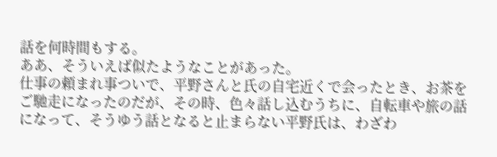話を何時間もする。
ああ、そういえば似たようなことがあった。
仕事の頼まれ事ついで、平野さんと氏の自宅近くで会ったとき、お茶をご馳走になったのだが、その時、色々話し込むうちに、自転車や旅の話になって、そうゆう話となると止まらない平野氏は、わざわ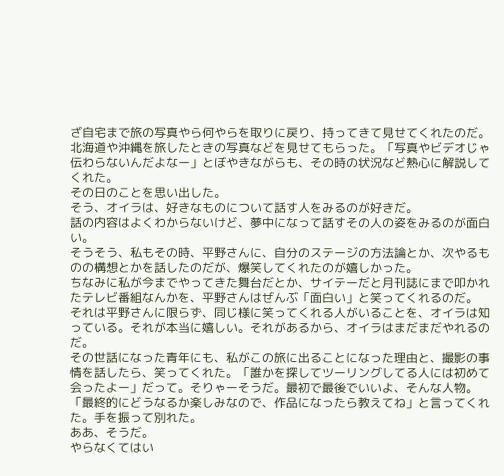ざ自宅まで旅の写真やら何やらを取りに戻り、持ってきて見せてくれたのだ。
北海道や沖縄を旅したときの写真などを見せてもらった。「写真やビデオじゃ伝わらないんだよなー」とぼやきながらも、その時の状況など熱心に解説してくれた。
その日のことを思い出した。
そう、オイラは、好きなものについて話す人をみるのが好きだ。
話の内容はよくわからないけど、夢中になって話すその人の姿をみるのが面白い。
そうそう、私もその時、平野さんに、自分のステージの方法論とか、次やるものの構想とかを話したのだが、爆笑してくれたのが嬉しかった。
ちなみに私が今までやってきた舞台だとか、サイテーだと月刊誌にまで叩かれたテレビ番組なんかを、平野さんはぜんぶ「面白い」と笑ってくれるのだ。
それは平野さんに限らず、同じ様に笑ってくれる人がいることを、オイラは知っている。それが本当に嬉しい。それがあるから、オイラはまだまだやれるのだ。
その世話になった青年にも、私がこの旅に出ることになった理由と、撮影の事情を話したら、笑ってくれた。「誰かを探してツーリングしてる人には初めて会ったよー」だって。そりゃーそうだ。最初で最後でいいよ、そんな人物。
「最終的にどうなるか楽しみなので、作品になったら教えてね」と言ってくれた。手を振って別れた。
ああ、そうだ。
やらなくてはい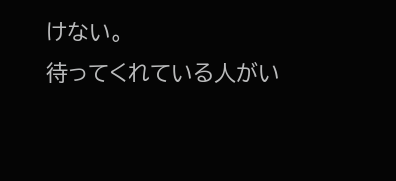けない。
待ってくれている人がい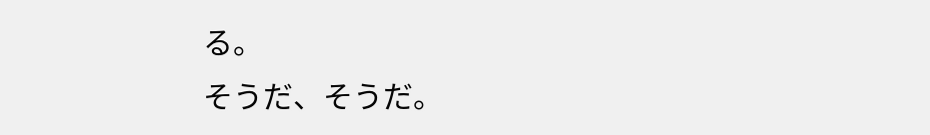る。
そうだ、そうだ。